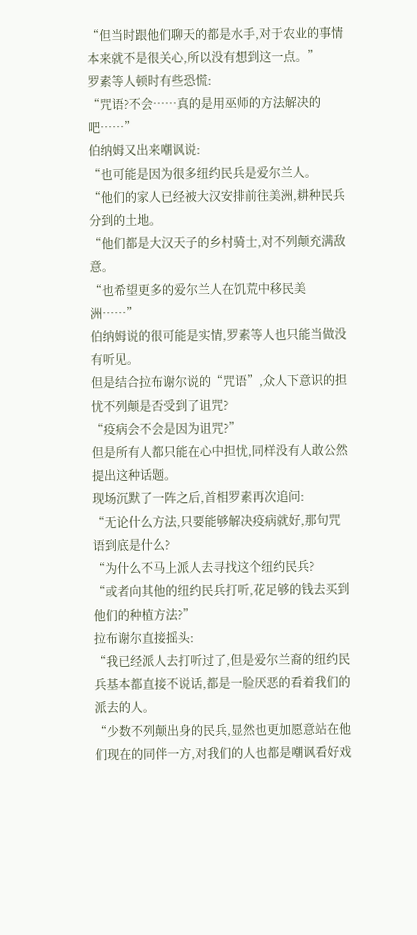“但当时跟他们聊天的都是水手,对于农业的事情本来就不是很关心,所以没有想到这一点。”
罗素等人顿时有些恐慌:
“咒语?不会……真的是用巫师的方法解决的吧……”
伯纳姆又出来嘲讽说:
“也可能是因为很多纽约民兵是爱尔兰人。
“他们的家人已经被大汉安排前往美洲,耕种民兵分到的土地。
“他们都是大汉天子的乡村骑士,对不列颠充满敌意。
“也希望更多的爱尔兰人在饥荒中移民美洲……”
伯纳姆说的很可能是实情,罗素等人也只能当做没有听见。
但是结合拉布谢尔说的“咒语”,众人下意识的担忧不列颠是否受到了诅咒?
“疫病会不会是因为诅咒?”
但是所有人都只能在心中担忧,同样没有人敢公然提出这种话题。
现场沉默了一阵之后,首相罗素再次追问:
“无论什么方法,只要能够解决疫病就好,那句咒语到底是什么?
“为什么不马上派人去寻找这个纽约民兵?
“或者向其他的纽约民兵打听,花足够的钱去买到他们的种植方法?”
拉布谢尔直接摇头:
“我已经派人去打听过了,但是爱尔兰裔的纽约民兵基本都直接不说话,都是一脸厌恶的看着我们的派去的人。
“少数不列颠出身的民兵,显然也更加愿意站在他们现在的同伴一方,对我们的人也都是嘲讽看好戏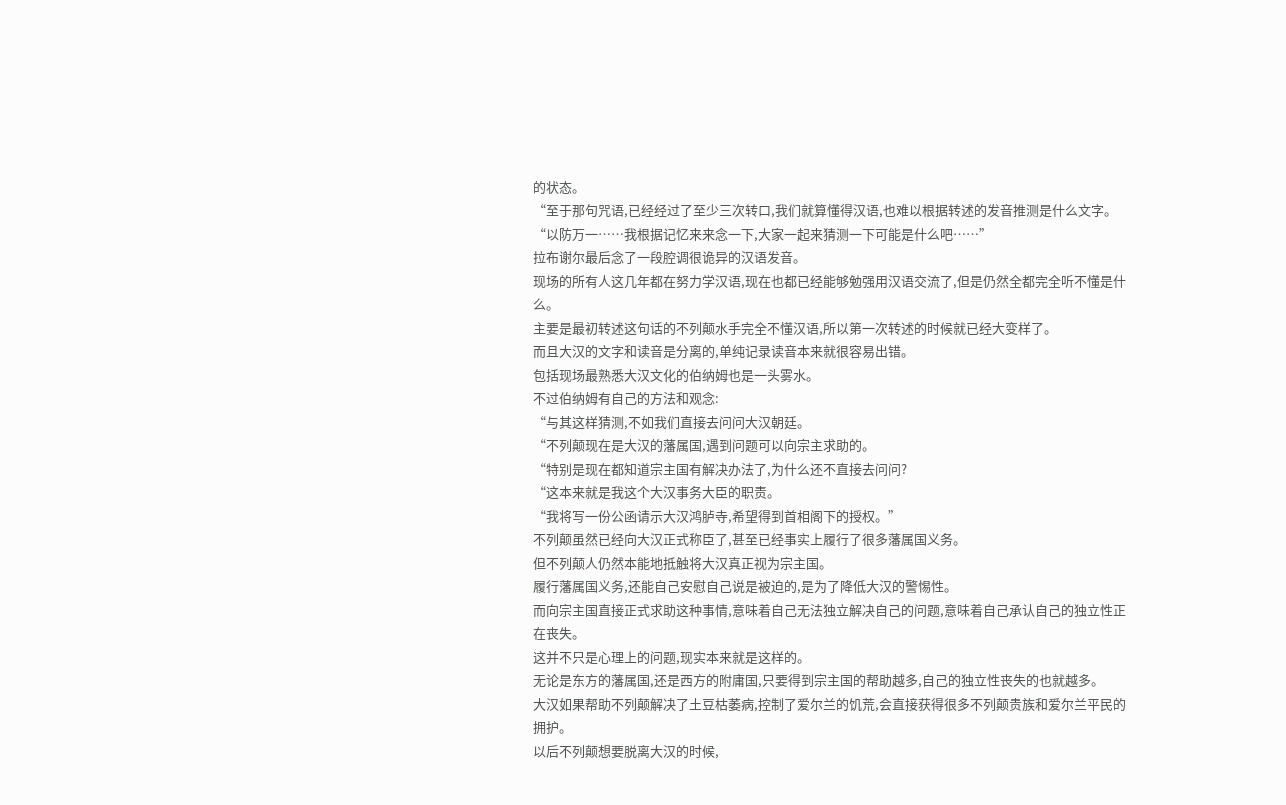的状态。
“至于那句咒语,已经经过了至少三次转口,我们就算懂得汉语,也难以根据转述的发音推测是什么文字。
“以防万一……我根据记忆来来念一下,大家一起来猜测一下可能是什么吧……”
拉布谢尔最后念了一段腔调很诡异的汉语发音。
现场的所有人这几年都在努力学汉语,现在也都已经能够勉强用汉语交流了,但是仍然全都完全听不懂是什么。
主要是最初转述这句话的不列颠水手完全不懂汉语,所以第一次转述的时候就已经大变样了。
而且大汉的文字和读音是分离的,单纯记录读音本来就很容易出错。
包括现场最熟悉大汉文化的伯纳姆也是一头雾水。
不过伯纳姆有自己的方法和观念:
“与其这样猜测,不如我们直接去问问大汉朝廷。
“不列颠现在是大汉的藩属国,遇到问题可以向宗主求助的。
“特别是现在都知道宗主国有解决办法了,为什么还不直接去问问?
“这本来就是我这个大汉事务大臣的职责。
“我将写一份公函请示大汉鸿胪寺,希望得到首相阁下的授权。”
不列颠虽然已经向大汉正式称臣了,甚至已经事实上履行了很多藩属国义务。
但不列颠人仍然本能地抵触将大汉真正视为宗主国。
履行藩属国义务,还能自己安慰自己说是被迫的,是为了降低大汉的警惕性。
而向宗主国直接正式求助这种事情,意味着自己无法独立解决自己的问题,意味着自己承认自己的独立性正在丧失。
这并不只是心理上的问题,现实本来就是这样的。
无论是东方的藩属国,还是西方的附庸国,只要得到宗主国的帮助越多,自己的独立性丧失的也就越多。
大汉如果帮助不列颠解决了土豆枯萎病,控制了爱尔兰的饥荒,会直接获得很多不列颠贵族和爱尔兰平民的拥护。
以后不列颠想要脱离大汉的时候,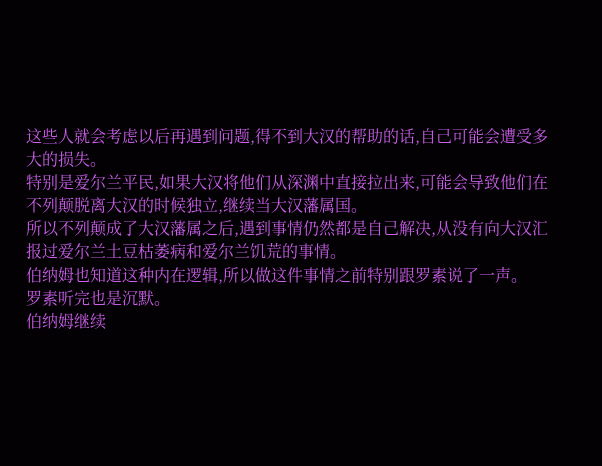这些人就会考虑以后再遇到问题,得不到大汉的帮助的话,自己可能会遭受多大的损失。
特别是爱尔兰平民,如果大汉将他们从深渊中直接拉出来,可能会导致他们在不列颠脱离大汉的时候独立,继续当大汉藩属国。
所以不列颠成了大汉藩属之后,遇到事情仍然都是自己解决,从没有向大汉汇报过爱尔兰土豆枯萎病和爱尔兰饥荒的事情。
伯纳姆也知道这种内在逻辑,所以做这件事情之前特别跟罗素说了一声。
罗素听完也是沉默。
伯纳姆继续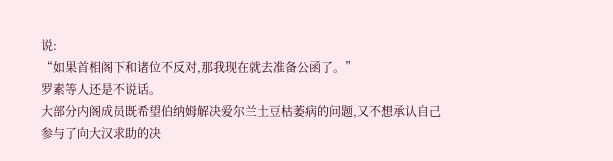说:
“如果首相阁下和诸位不反对,那我现在就去准备公函了。”
罗素等人还是不说话。
大部分内阁成员既希望伯纳姆解决爱尔兰土豆枯萎病的问题,又不想承认自己参与了向大汉求助的决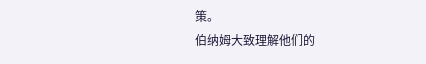策。
伯纳姆大致理解他们的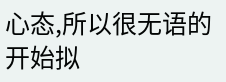心态,所以很无语的开始拟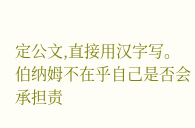定公文,直接用汉字写。
伯纳姆不在乎自己是否会承担责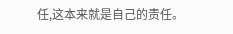任,这本来就是自己的责任。